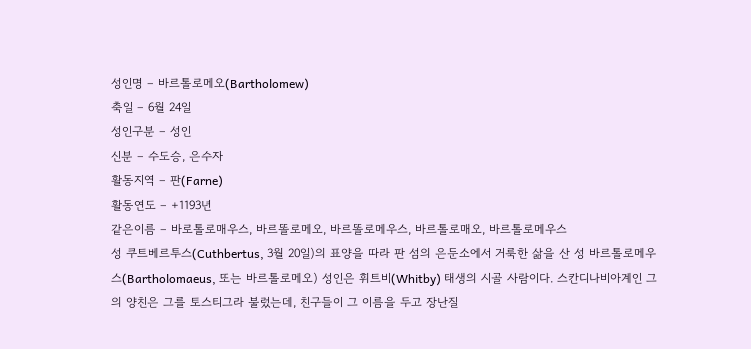성인명 – 바르톨로메오(Bartholomew)
축일 – 6월 24일
성인구분 – 성인
신분 – 수도승, 은수자
활동지역 – 판(Farne)
활동연도 – +1193년
같은이름 – 바로톨로매우스, 바르똘로메오, 바르똘로메우스, 바르톨로매오, 바르톨로메우스
성 쿠트베르투스(Cuthbertus, 3월 20일)의 표양을 따라 판 섬의 은둔소에서 거룩한 삶을 산 성 바르톨로메우스(Bartholomaeus, 또는 바르톨로메오) 성인은 휘트비(Whitby) 태생의 시골 사람이다. 스칸디나비아계인 그의 양친은 그를 토스티그라 불렀는데, 친구들이 그 이름을 두고 장난질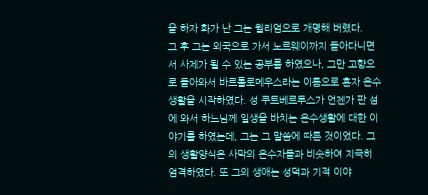을 하자 화가 난 그는 윌리엄으로 개명해 버렸다.
그 후 그는 외국으로 가서 노르웨이까지 돌아다니면서 사제가 될 수 있는 공부를 하였으나, 그만 고향으로 돌아와서 바르톨로메우스라는 이름으로 혼자 은수생활을 시작하였다. 성 쿠트베르투스가 언젠가 판 섬에 와서 하느님께 일생을 바치는 은수생활에 대한 이야기를 하였는데, 그는 그 말씀에 따른 것이었다. 그의 생활양식은 사막의 은수자들과 비슷하여 지극히 엄격하였다. 또 그의 생애는 성덕과 기적 이야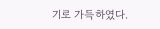기로 가득하였다.